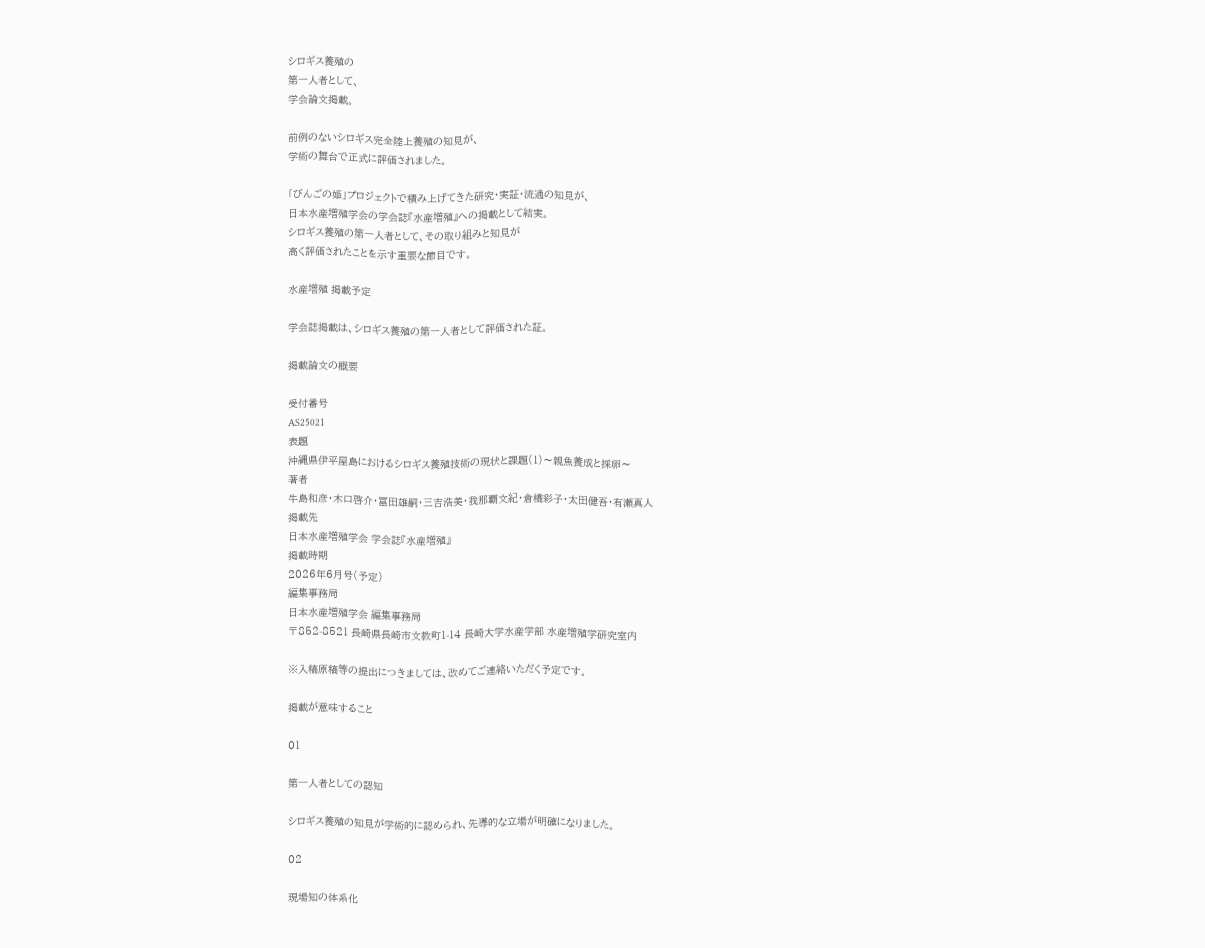シロギス養殖の
第一人者として、
学会論文掲載。

前例のないシロギス完全陸上養殖の知見が、
学術の舞台で正式に評価されました。

「びんごの姫」プロジェクトで積み上げてきた研究・実証・流通の知見が、
日本水産増殖学会の学会誌『水産増殖』への掲載として結実。
シロギス養殖の第一人者として、その取り組みと知見が
高く評価されたことを示す重要な節目です。

水産増殖 掲載予定

学会誌掲載は、シロギス養殖の第一人者として評価された証。

掲載論文の概要

受付番号
AS25021
表題
沖縄県伊平屋島におけるシロギス養殖技術の現状と課題(1)〜親魚養成と採卵〜
著者
牛島和彦・木口啓介・冨田雄嗣・三吉浩美・我那覇文紀・倉橋彩子・太田健吾・有瀬真人
掲載先
日本水産増殖学会 学会誌『水産増殖』
掲載時期
2026年6月号(予定)
編集事務局
日本水産増殖学会 編集事務局
〒852-8521 長崎県長崎市文教町1-14 長崎大学水産学部 水産増殖学研究室内

※入稿原稿等の提出につきましては、改めてご連絡いただく予定です。

掲載が意味すること

01

第一人者としての認知

シロギス養殖の知見が学術的に認められ、先導的な立場が明確になりました。

02

現場知の体系化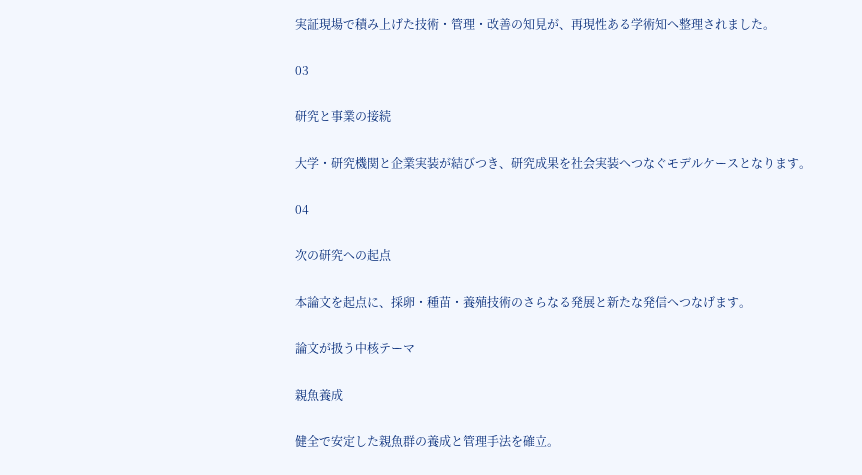実証現場で積み上げた技術・管理・改善の知見が、再現性ある学術知へ整理されました。

03

研究と事業の接続

大学・研究機関と企業実装が結びつき、研究成果を社会実装へつなぐモデルケースとなります。

04

次の研究への起点

本論文を起点に、採卵・種苗・養殖技術のさらなる発展と新たな発信へつなげます。

論文が扱う中核テーマ

親魚養成

健全で安定した親魚群の養成と管理手法を確立。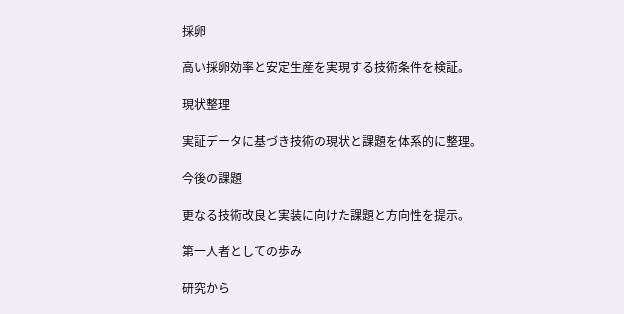採卵

高い採卵効率と安定生産を実現する技術条件を検証。

現状整理

実証データに基づき技術の現状と課題を体系的に整理。

今後の課題

更なる技術改良と実装に向けた課題と方向性を提示。

第一人者としての歩み

研究から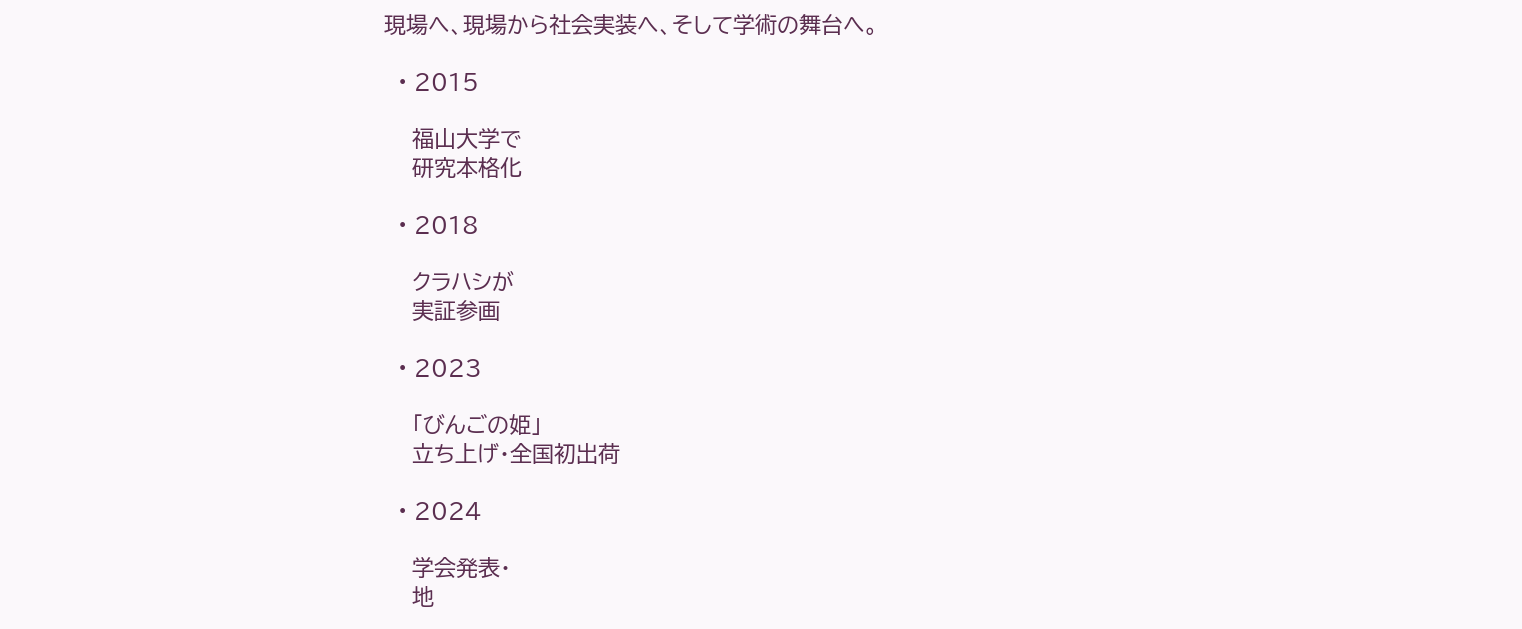現場へ、現場から社会実装へ、そして学術の舞台へ。

  • 2015

    福山大学で
    研究本格化

  • 2018

    クラハシが
    実証参画

  • 2023

    「びんごの姫」
    立ち上げ・全国初出荷

  • 2024

    学会発表・
    地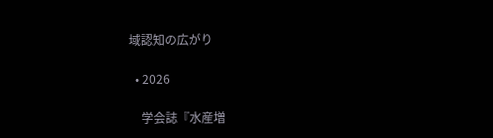域認知の広がり

  • 2026

    学会誌『水産増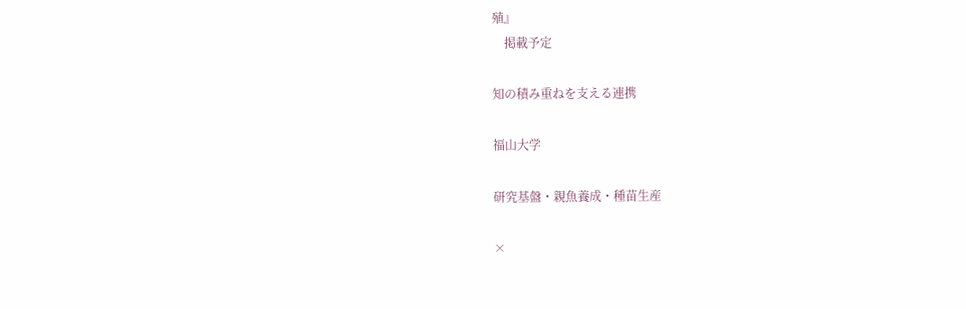殖』
    掲載予定

知の積み重ねを支える連携

福山大学

研究基盤・親魚養成・種苗生産

×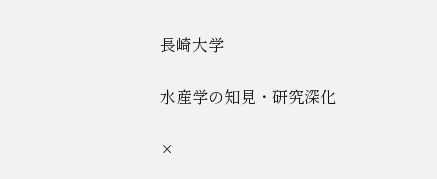長崎大学

水産学の知見・研究深化

×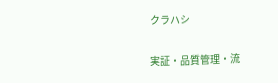クラハシ

実証・品質管理・流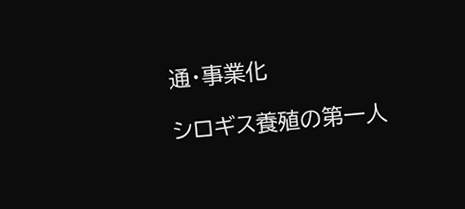通・事業化

シロギス養殖の第一人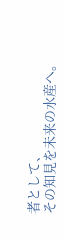者として、
その知見を未来の水産へ。